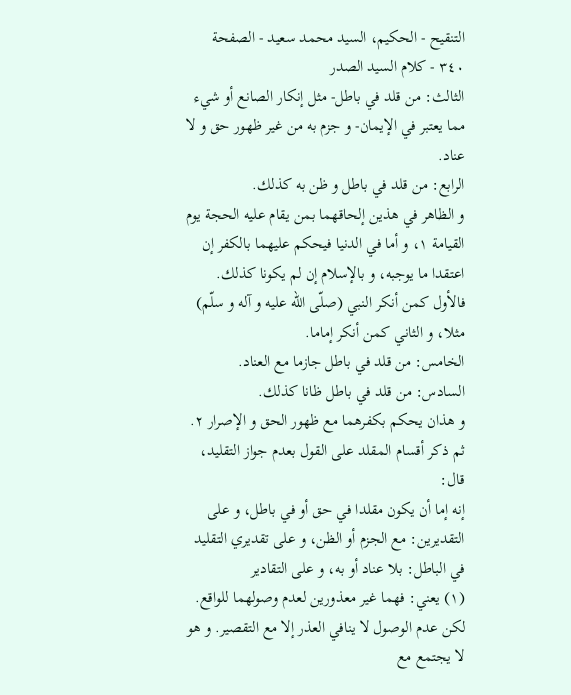التنقيح - الحكيم، السيد محمد سعيد - الصفحة ٣٤٠ - كلام السيد الصدر
الثالث: من قلد في باطل- مثل إنكار الصانع أو شيء مما يعتبر في الإيمان- و جزم به من غير ظهور حق و لا عناد.
الرابع: من قلد في باطل و ظن به كذلك.
و الظاهر في هذين إلحاقهما بمن يقام عليه الحجة يوم القيامة ١، و أما في الدنيا فيحكم عليهما بالكفر إن اعتقدا ما يوجبه، و بالإسلام إن لم يكونا كذلك. فالأول كمن أنكر النبي (صلّى اللّه عليه و آله و سلّم) مثلا، و الثاني كمن أنكر إماما.
الخامس: من قلد في باطل جازما مع العناد.
السادس: من قلد في باطل ظانا كذلك.
و هذان يحكم بكفرهما مع ظهور الحق و الإصرار ٢.
ثم ذكر أقسام المقلد على القول بعدم جواز التقليد، قال:
إنه إما أن يكون مقلدا في حق أو في باطل، و على التقديرين: مع الجزم أو الظن، و على تقديري التقليد في الباطل: بلا عناد أو به، و على التقادير
(١) يعني: فهما غير معذورين لعدم وصولهما للواقع. لكن عدم الوصول لا ينافي العذر إلا مع التقصير. و هو لا يجتمع مع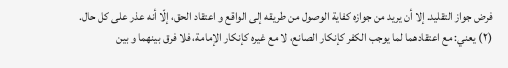فرض جواز التقليد. إلا أن يريد من جوازه كفاية الوصول من طريقه إلى الواقع و اعتقاد الحق، إلّا أنه عذر على كل حال.
(٢) يعني: مع اعتقادهما لما يوجب الكفر كإنكار الصانع، لا مع غيره كإنكار الإمامة، فلا فرق بينهما و بين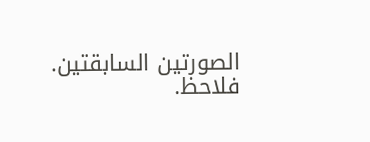الصورتين السابقتين. فلاحظ.